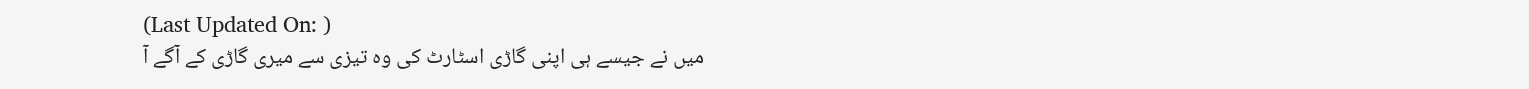(Last Updated On: )
میں نے جیسے ہی اپنی گاڑی اسٹارٹ کی وہ تیزی سے میری گاڑی کے آگے آ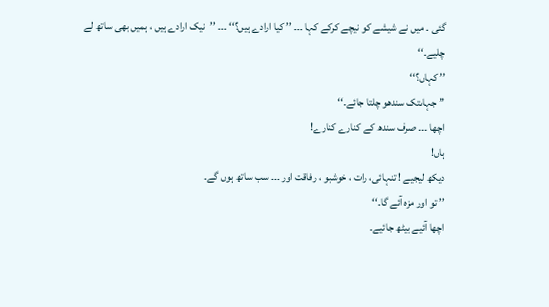گئی ۔ میں نے شیشے کو نیچے کرکے کہا ۔۔۔ ’’ کیا ارادے ہیں؟‘‘ ۔۔۔ ’’نیک ارادے ہیں ، ہمیں بھی ساتھ لے چلیے۔‘‘
’’ کہاں؟‘‘
’’ جہاںتک سندھو چلتا جائے۔‘‘
اچھا ۔۔۔ صرف سندھ کے کنارے کنارے!
ہاں!
دیکھ لیجیے ! تنہائی، رات ، خوشبو ، رفاقت اور ۔۔۔ سب ساتھ ہوں گے۔
’’ تو اور مزہ آئے گا۔‘‘
اچھا آئیے بیٹھ جائیے۔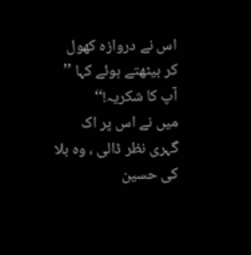اس نے دروازہ کھول کر بیٹھتے ہوئے کہا ’’ آپ کا شکریہ!‘‘
میں نے اس پر اک گہری نظر ڈالی ، وہ بلا کی حسین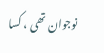نوجوان تھی ، کسا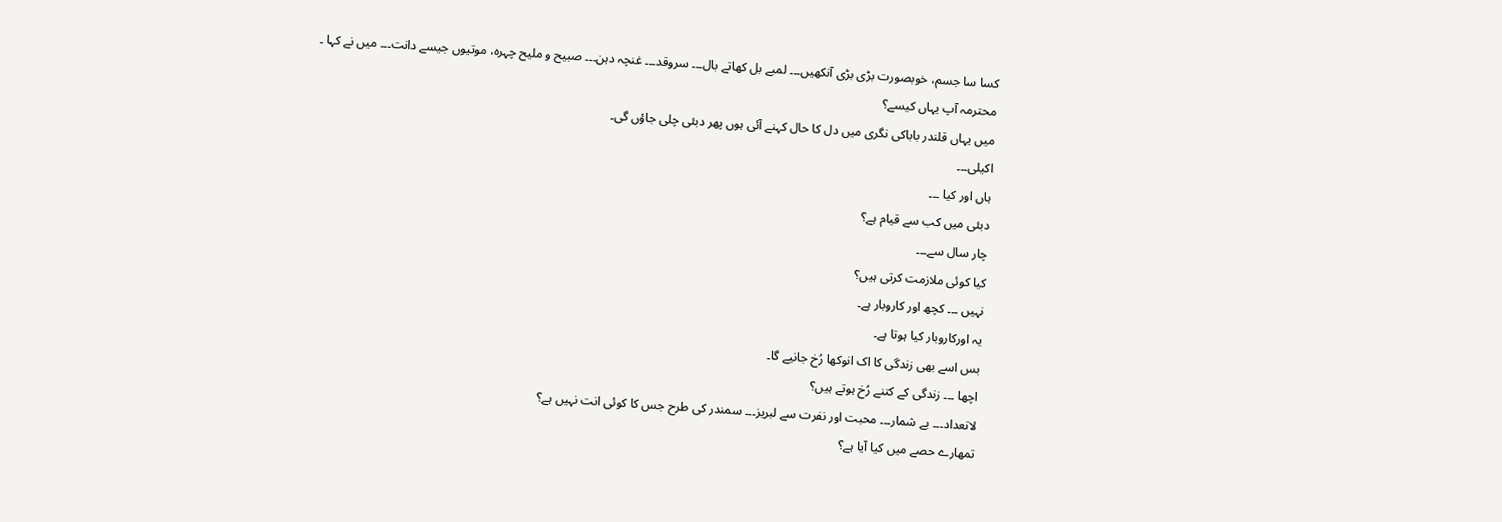کسا سا جسم، خوبصورت بڑی بڑی آنکھیں۔۔۔ لمبے بل کھاتے بال۔۔۔ سروقد۔۔۔ غنچہ دہن۔۔۔ صبیح و ملیح چہرہ، موتیوں جیسے دانت۔۔۔ میں نے کہا ۔
محترمہ آپ یہاں کیسے؟
میں یہاں قلندر باباکی نگری میں دل کا حال کہنے آئی ہوں پھر دبئی چلی جاؤں گی۔
اکیلی۔۔۔
ہاں اور کیا ۔۔۔
دبئی میں کب سے قیام ہے؟
چار سال سے۔۔۔
کیا کوئی ملازمت کرتی ہیں؟
نہیں ۔۔۔ کچھ اور کاروبار ہے۔
یہ اورکاروبار کیا ہوتا ہے۔
بس اسے بھی زندگی کا اک انوکھا رُخ جانیے گا۔
اچھا ۔۔۔ زندگی کے کتنے رُخ ہوتے ہیں؟
لاتعداد۔۔۔ بے شمار۔۔۔ محبت اور نفرت سے لبریز۔۔۔ سمندر کی طرح جس کا کوئی انت نہیں ہے؟
تمھارے حصے میں کیا آیا ہے؟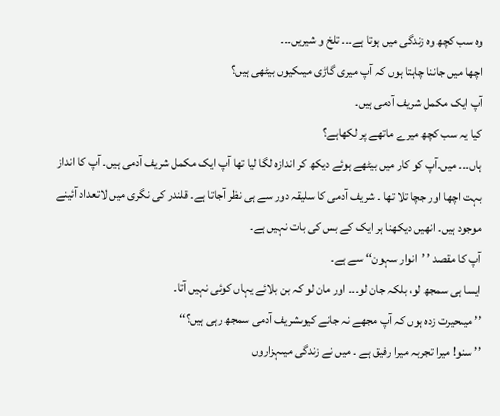وہ سب کچھ وہ زندگی میں ہوتا ہے۔۔۔ تلخ و شیریں۔۔۔
اچھا میں جاننا چاہتا ہوں کہ آپ میری گاڑی میںکیوں بیٹھی ہیں؟
آپ ایک مکمل شریف آدمی ہیں۔
کیا یہ سب کچھ میرے ماتھے پر لکھاہے؟
ہاں۔۔۔ میں۔آپ کو کار میں بیٹھے ہوئے دیکھ کر اندازہ لگا لیا تھا آپ ایک مکمل شریف آدمی ہیں۔ آپ کا انداز بہت اچھا اور جچا تلا تھا ۔ شریف آدمی کا سلیقہ دور سے ہی نظر آجاتا ہے۔ قلندر کی نگری میں لاتعداد آئینے موجود ہیں۔ انھیں دیکھنا ہر ایک کے بس کی بات نہیں ہے۔
آپ کا مقصد ’ ’انوار سہون‘‘ سے ہے۔
ایسا ہی سمجھ لو، بلکہ جان لو۔۔۔ اور مان لو کہ بن بلائے یہاں کوئی نہیں آتا۔
’’ میںحیرت زدہ ہوں کہ آپ مجھے نہ جانے کیوںشریف آدمی سمجھ رہی ہیں؟‘‘
’’ سنو! میرا تجربہ میرا رفیق ہے ۔ میں نے زندگی میںہزاروں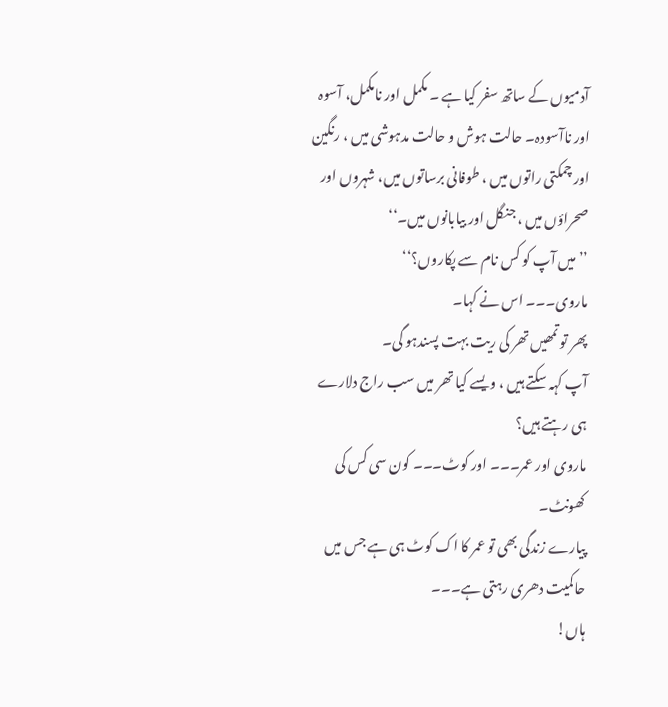آدمیوں کے ساتھ سفر کیا ہے ۔ مکمل اور نامکمل، آسوہ اور ناآسودہ۔ حالت ہوش و حالت مدہوشی میں ، رنگین اور چمکتی راتوں میں ، طوفانی برساتوں میں، شہروں اور صحراؤں میں ، جنگل اور بیابانوں میں۔‘‘
’’ میں آپ کو کس نام سے پکاروں؟‘‘
ماروی۔۔۔ اس نے کہا۔
پھر تو تمھیں تھر کی ریت بہت پسندہو گی۔
آپ کہہ سکتے ہیں ، ویسے کیا تھر میں سب راج دلارے ہی رہتے ہیں؟
ماروی اور عمر۔۔۔ اور کوٹ۔۔۔ کون سی کس کی کھونٹ۔
پیارے زندگی بھی تو عمر کا اک کوٹ ہی ہے جس میں حاکمیت دھری رہتی ہے۔۔۔
ہاں!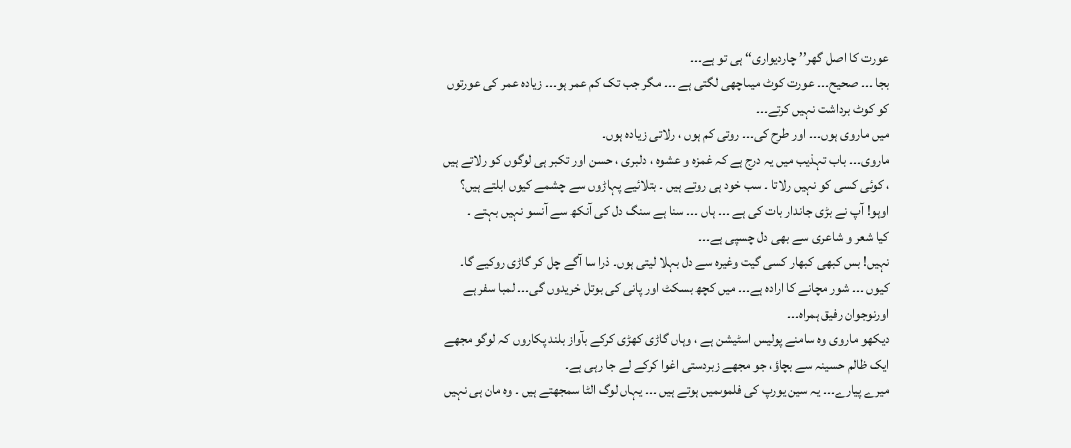عورت کا اصل گھر’’ چاردیواری‘‘ ہی تو ہے۔۔۔
بجا ۔۔۔ صحیح۔۔۔ عورت کوٹ میںاچھی لگتی ہے ۔۔۔ مگر جب تک کم عمر ہو۔۔۔ زیادہ عمر کی عورتوں کو کوٹ برداشت نہیں کرتے۔۔۔
میں ماروی ہوں۔۔۔ اور طرح کی۔۔۔ روتی کم ہوں ، رلاتی زیادہ ہوں۔
ماروی۔۔۔ باب تہذیب میں یہ درج ہے کہ غمزہ و عشوہ ، دلبری ، حسن اور تکبر ہی لوگوں کو رلاتے ہیں ، کوئی کسی کو نہیں رلاتا ۔ سب خود ہی روتے ہیں ۔ بتلائیے پہاڑوں سے چشمے کیوں ابلتے ہیں؟
اوہو! آپ نے بڑی جاندار بات کی ہے ۔۔۔ ہاں ۔۔۔ سنا ہے سنگ دل کی آنکھ سے آنسو نہیں بہتے ۔
کیا شعر و شاعری سے بھی دل چسپی ہے۔۔۔
نہیں! بس کبھی کبھار کسی گیت وغیرہ سے دل بہلا لیتی ہوں۔ ذرا سا آگے چل کر گاڑی روکیے گا۔
کیوں ۔۔۔ شور مچانے کا ارادہ ہے۔۔۔ میں کچھ بسکٹ اور پانی کی بوتل خریدوں گی۔۔۔ لمبا سفر ہے اورنوجوان رفیق ہمراہ۔۔۔
دیکھو ماروی وہ سامنے پولیس اسٹیشن ہے ، وہاں گاڑی کھڑی کرکے بآواز بلند پکاروں کہ لوگو مجھے ایک ظالم حسینہ سے بچاؤ، جو مجھے زبردستی اغوا کرکے لے جا رہی ہے۔
میرے پیارے۔۔۔ یہ سین یورپ کی فلموںمیں ہوتے ہیں ۔۔۔ یہاں لوگ الٹا سمجھتے ہیں ۔ وہ مان ہی نہیں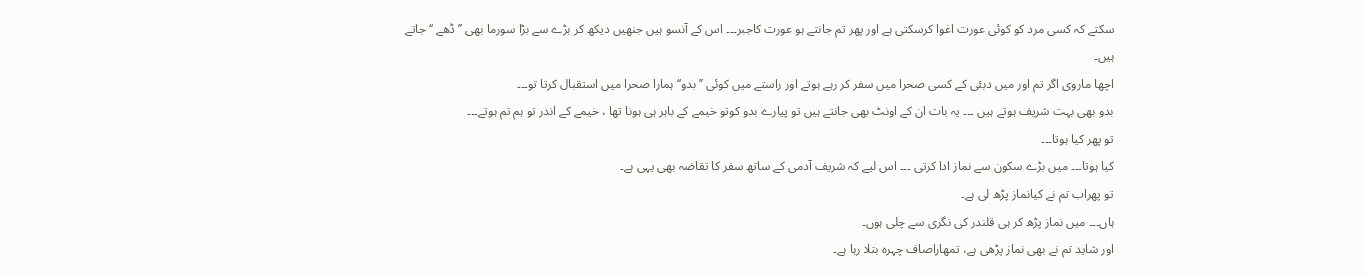سکتے کہ کسی مرد کو کوئی عورت اغوا کرسکتی ہے اور پھر تم جانتے ہو عورت کاجبر۔۔۔ اس کے آنسو ہیں جنھیں دیکھ کر بڑے سے بڑا سورما بھی ’’ ڈھے ‘‘ جاتے ہیں۔
اچھا ماروی اگر تم اور میں دبئی کے کسی صحرا میں سفر کر رہے ہوتے اور راستے میں کوئی ’’ بدو‘‘ ہمارا صحرا میں استقبال کرتا تو۔۔۔
بدو بھی بہت شریف ہوتے ہیں ۔۔۔ یہ بات ان کے اونٹ بھی جانتے ہیں تو پیارے بدو کوتو خیمے کے باہر ہی ہونا تھا ، خیمے کے اندر تو ہم تم ہوتے۔۔۔
تو پھر کیا ہوتا۔۔۔
کیا ہوتا۔۔۔ میں بڑے سکون سے نماز ادا کرتی ۔۔۔ اس لیے کہ شریف آدمی کے ساتھ سفر کا تقاضہ بھی یہی ہے۔
تو پھراب تم نے کیانماز پڑھ لی ہے۔
ہاں۔۔۔ میں نماز پڑھ کر ہی قلندر کی نگری سے چلی ہوں۔
اور شاید تم نے بھی نماز پڑھی ہے، تمھاراصاف چہرہ بتلا رہا ہے۔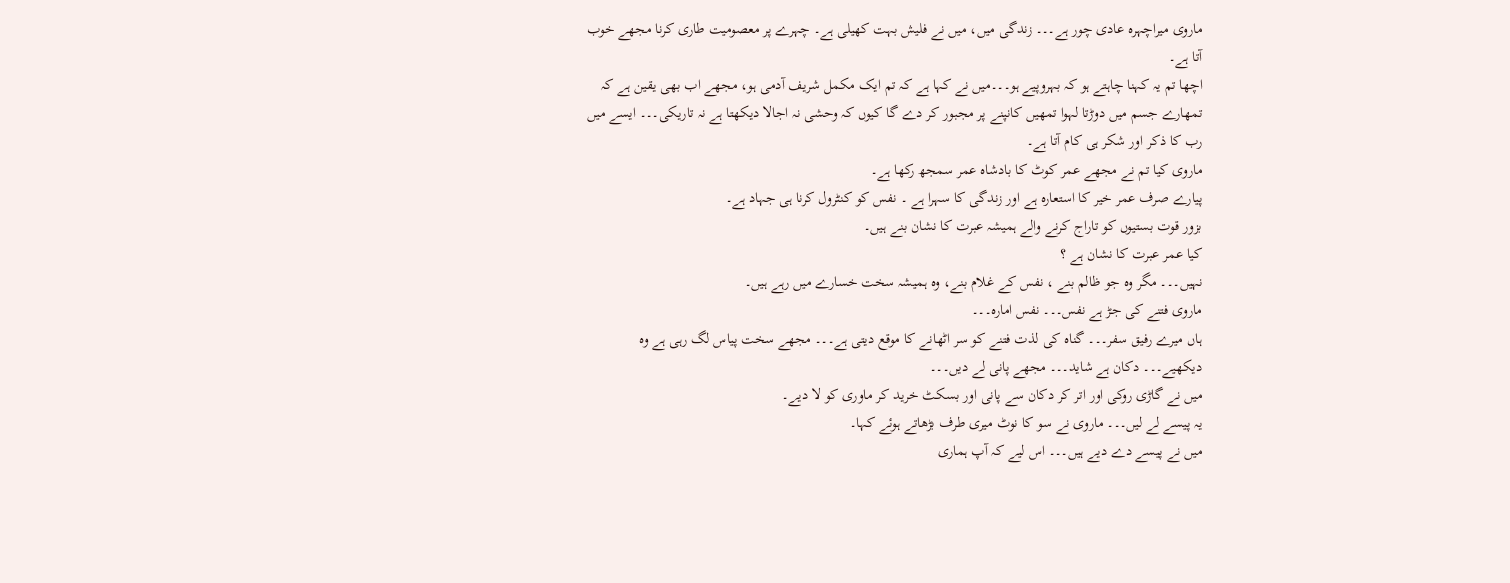ماروی میراچہرہ عادی چور ہے۔۔۔ زندگی میں، میں نے فلیش بہت کھیلی ہے۔ چہرے پر معصومیت طاری کرنا مجھے خوب آتا ہے۔
اچھا تم یہ کہنا چاہتے ہو کہ بہروپیے ہو۔۔۔میں نے کہا ہے کہ تم ایک مکمل شریف آدمی ہو، مجھے اب بھی یقین ہے کہ تمھارے جسم میں دوڑتا لہوا تمھیں کانپنے پر مجبور کر دے گا کیوں کہ وحشی نہ اجالا دیکھتا ہے نہ تاریکی۔۔۔ ایسے میں رب کا ذکر اور شکر ہی کام آتا ہے۔
ماروی کیا تم نے مجھے عمر کوٹ کا بادشاہ عمر سمجھ رکھا ہے۔
پیارے صرف عمر خیر کا استعارہ ہے اور زندگی کا سہرا ہے ۔ نفس کو کنٹرول کرنا ہی جہاد ہے۔
بزور قوت بستیوں کو تاراج کرنے والے ہمیشہ عبرت کا نشان بنے ہیں۔
کیا عمر عبرت کا نشان ہے ؟
نہیں۔۔۔ مگر وہ جو ظالم بنے ، نفس کے غلام بنے، وہ ہمیشہ سخت خسارے میں رہے ہیں۔
ماروی فتنے کی جڑ ہے نفس۔۔۔ نفس امارہ۔۔۔
ہاں میرے رفیق سفر۔۔۔ گناہ کی لذت فتنے کو سر اٹھانے کا موقع دیتی ہے۔۔۔ مجھے سخت پیاس لگ رہی ہے وہ دیکھیے۔۔۔ دکان ہے شاید۔۔۔ مجھے پانی لے دیں۔۔۔
میں نے گاڑی روکی اور اتر کر دکان سے پانی اور بسکٹ خرید کر ماوری کو لا دیے۔
یہ پیسے لے لیں۔۔۔ ماروی نے سو کا نوٹ میری طرف بڑھاتے ہوئے کہا۔
میں نے پیسے دے دیے ہیں۔۔۔ اس لیے کہ آپ ہماری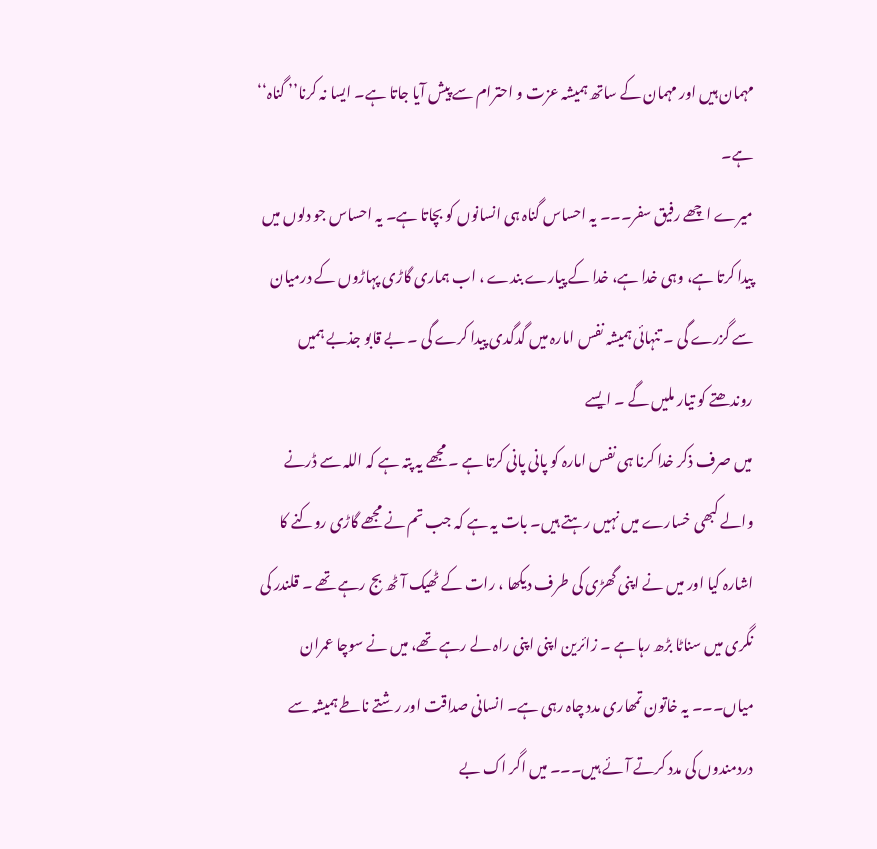مہمان ہیں اور مہمان کے ساتھ ہمیشہ عزت و احترام سے پیش آیا جاتا ہے۔ ایسا نہ کرنا’’ گناہ‘‘ ہے۔
میرے اچھے رفیق سفر۔۔۔ یہ احساس گناہ ہی انسانوں کو بچاتا ہے۔ یہ احساس جو دلوں میں پیدا کرتا ہے، وہی خدا ہے، خدا کے پیارے بندے ، اب ہماری گاڑی پہاڑوں کے درمیان سے گزرے گی ۔ تنہائی ہمیشہ نفس امارہ میں گدگدی پیدا کرے گی ۔ بے قابو جذبے ہمیں روندھتے کو تیار ملیں گے ۔ ایسے
میں صرف ذکر خدا کرنا ہی نفس امارہ کو پانی پانی کرتا ہے ۔ مجھے یہ پتہ ہے کہ اللہ سے ڈرنے والے کبھی خسارے میں نہیں رہتے ہیں۔ بات یہ ہے کہ جب تم نے مجھے گاڑی روکنے کا اشارہ کیا اور میں نے اپنی گھڑی کی طرف دیکھا ، رات کے ٹھیک آٹھ بج رہے تھے ۔ قلندر کی نگری میں سناٹا بڑھ رہا ہے ۔ زائرین اپنی اپنی راہ لے رہے تھے، میں نے سوچا عمران میاں۔۔۔ یہ خاتون تمھاری مدد چاہ رہی ہے۔ انسانی صداقت اور رشتے ناطے ہمیشہ سے دردمندوں کی مدد کرتے آئے ہیں۔۔۔ میں اگر اک بے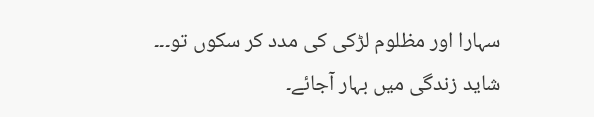سہارا اور مظلوم لڑکی کی مدد کر سکوں تو۔۔۔ شاید زندگی میں بہار آجائے۔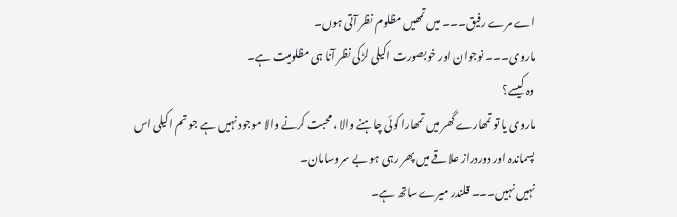اے مرے رفیق۔۔۔ میں تمھیں مظلوم نظر آتی ہوں۔
ماروی۔۔۔ نوجوان اور خوبصورت اکیلی لڑکی نظر آنا ہی مظلومیت ہے۔
وہ کیسے؟
ماروی یا تو تمھارے گھر میں تمھارا کوئی چاہنے والا ، محبت کرنے والا موجود نہیں ہے جو تم اکیلی اس پسماندہ اور دوردراز علاقے میں پھر رہی ہو بے سروسامان۔
نہیں نہیں۔۔۔ قلندر میرے ساتھ ہے۔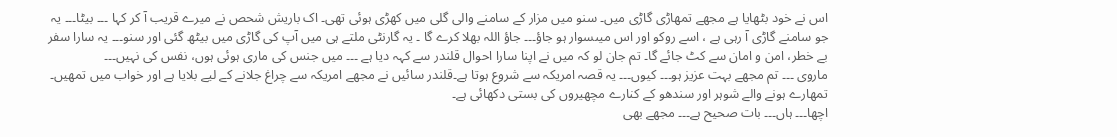اس نے خود بٹھایا ہے مجھے تمھاڑی گاڑی میں۔ سنو میں مزار کے سامنے والی گلی میں کھڑی ہوئی تھی۔ اک باریش شحص نے میرے قریب آ کر کہا ۔۔۔ بیٹا۔۔۔ یہ جو سامنے گاڑی آ رہی ہے ، اسے روکو اور اس میںسوار ہو جاؤ۔۔۔ جاؤ اللہ بھلا کرے گا ۔ یہ گارنٹی ملتے ہی میں آپ کی گاڑی میں بیٹھ گئی اور سنو۔۔۔ یہ سارا سفر بے خطر، امن و امان سے کٹ جائے گا۔ تم جان لو کہ میں نے اپنا سارا احوال قلندر سے کہہ دیا ہے ۔۔۔ میں جنس کی ماری ہوئی ہوں، نفس کی نہیں۔۔۔
ماروی ۔۔۔ تم مجھے بہت عزیز ہو۔۔۔ کیوں۔۔۔ یہ قصہ امریکہ سے شروع ہوتا ہے۔قلندر سائیں نے مجھے امریکہ سے چراغ جلانے کے لیے بلایا ہے اور خواب میں تمھیں۔ تمھارے ہونے والے شوہر اور سندھو کے کنارے مچھیروں کی بستی دکھائی ہے۔
اچھا۔۔۔ ہاں۔۔۔ بات صحیح ہے۔۔۔ مجھے بھی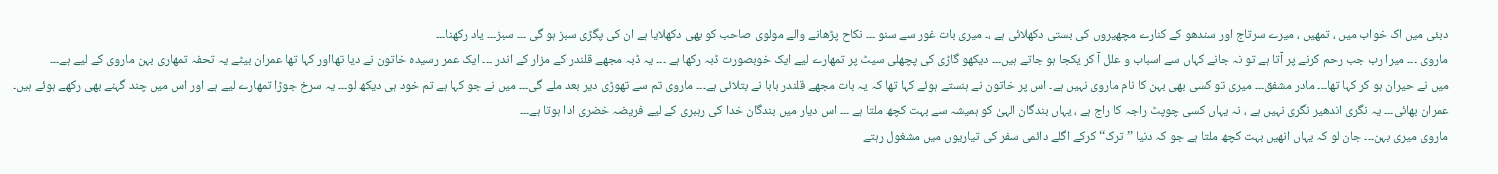دبئی میں اک خواب میں ، تمھیں ، میرے سرتاج اور سندھو کے کنارے مچھیروں کی بستی دکھلائی ہے ،۔ میری بات غور سے سنو ۔۔۔ نکاح پڑھانے والے مولوی صاحب کو بھی دکھلایا ہے ان کی پگڑی سبز ہو گی ۔۔۔ سبز۔۔۔ یاد رکھنا۔۔۔
ماروی ۔۔۔ میرا رب جب رحم کرنے پر آتا ہے تو نہ جانے کہاں سے اسباب و علل آ کر یکجا ہو جاتے ہیں۔۔۔ دیکھو گاڑی کی پچھلی سیٹ پر تمھارے لیے ایک خوبصورت ڈبہ رکھا ہے ۔۔۔ یہ ڈبہ مجھے قلندر کے مزار کے اندر ۔۔۔ ایک عمر رسیدہ خاتون نے دیا تھااور کہا تھا عمران بیٹے یہ تحفہ تمھاری بہن ماروی کے لیے ہے۔۔۔
میں نے حیران ہو کر کہا تھا۔۔۔ مادر مشفق۔۔۔ میری تو کسی بھی بہن کا نام ماروی نہیں ہے۔ اس پر خاتون نے ہنستے ہوئے کہا تھا کہ یہ بات مجھے قلندر بابا نے بتلائی ہے۔۔۔ ماروی تم سے تھوڑی دیر بعد ملے گی۔۔۔ میں نے جو کہا ہے تم خود ہی دیکھ لو۔۔۔ یہ سرخ جوڑا تمھارے لیے ہے اور اس میں چند گہنے بھی رکھے ہوئے ہیں۔
عمران بھائی۔۔۔ یہ نگری اندھیر نگری نہیں ہے ، نہ یہاں کسی چوپٹ راجہ کا راج ہے ، یہاں بندگان الہیٰ کو ہمیشہ سے بہت کچھ ملتا ہے ۔۔۔ اس دیار میں بندگان خدا کی رہبری کے لیے فریضہ خضری ادا ہوتا ہے۔۔۔
ماروی میری بہن۔۔۔ جان لو کہ یہاں انھیں بہت کچھ ملتا ہے جو کہ دنیا ’’ ترک‘‘ کرکے اگلے دائمی سفر کی تیاریوں میں مشغول رہتے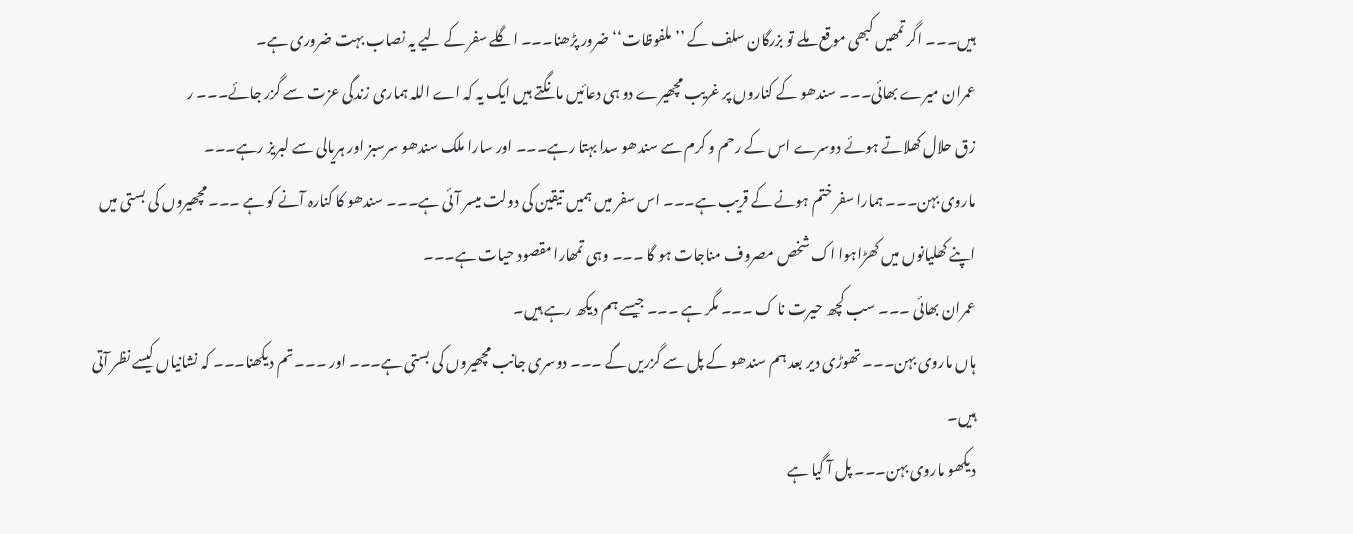ہیں۔۔۔ اگر تمھیں کبھی موقع ملے تو بزرگان سلف کے ’’ ملفوظات‘‘ ضرور پڑھنا۔۔۔ اگلے سفر کے لیے یہ نصاب بہت ضروری ہے۔
عمران میرے بھائی۔۔۔ سندھو کے کناروں پر غریب مچھیرے دو ہی دعائیں مانگتے ہیں ایک یہ کہ اے اللہ ہماری زندگی عزت سے گزر جائے۔۔۔ ر
زق حلال کھلاتے ہوئے دوسرے اس کے رحم و کرم سے سندھو سدا بہتا رہے۔۔۔ اور سارا ملک سندھو سرسبز اور ہریالی سے لبریز رہے۔۔۔
ماروی بہن۔۔۔ ہمارا سفر ختم ہونے کے قریب ہے۔۔۔ اس سفر میں ہمیں تیقین کی دولت میسر آئی ہے۔۔۔ سندھو کا کنارہ آنے کو ہے ۔۔۔ مچھیروں کی بستی میں اپنے کھلیانوں میں کھڑاہوا اک شخص مصروف مناجات ہو گا ۔۔۔ وہی تمھارا مقصود حیات ہے۔۔۔
عمران بھائی ۔۔۔ سب کچھ حیرت نا ک ۔۔۔ مگر ہے ۔۔۔ جیسے ہم دیکھ رہے ہیں۔
ہاں ماروی بہن۔۔۔ تھوڑی دیر بعد ہم سندھو کے پل سے گزریں گے ۔۔۔ دوسری جانب مچھیروں کی بستی ہے۔۔۔ اور ۔۔۔ تم دیکھنا۔۔۔ کہ نشانیاں کیسے نظر آتی ہیں۔
دیکھو ماروی بہن۔۔۔ پل آ گیا ہے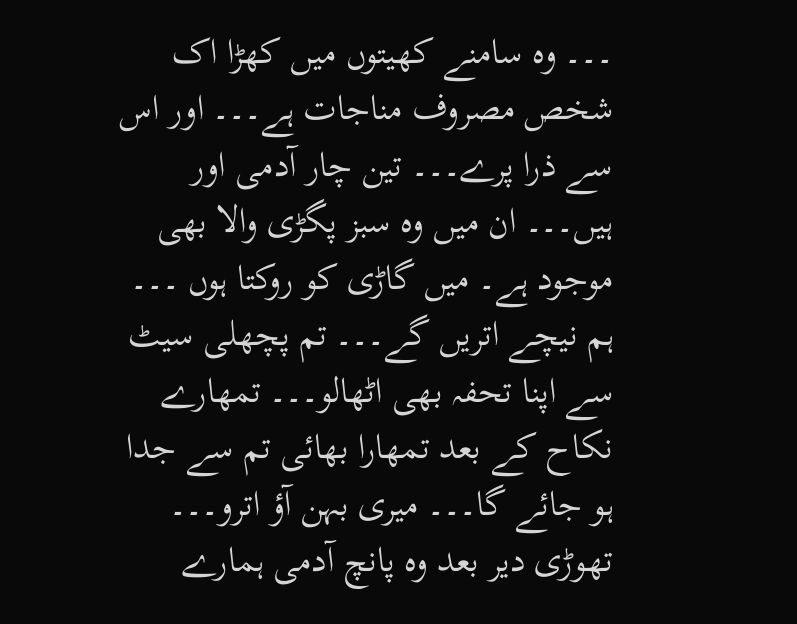۔۔۔ وہ سامنے کھیتوں میں کھڑا اک شخص مصروف مناجات ہے۔۔۔ اور اس سے ذرا پرے۔۔۔ تین چار آدمی اور ہیں۔۔۔ ان میں وہ سبز پگڑی والا بھی موجود ہے۔ میں گاڑی کو روکتا ہوں ۔۔۔ ہم نیچے اتریں گے۔۔۔ تم پچھلی سیٹ سے اپنا تحفہ بھی اٹھالو۔۔۔ تمھارے نکاح کے بعد تمھارا بھائی تم سے جدا ہو جائے گا۔۔۔ میری بہن آؤ اترو۔۔۔ تھوڑی دیر بعد وہ پانچ آدمی ہمارے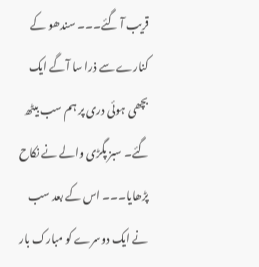قریب آ گئے۔۔۔ سندھو کے کنارے سے ذرا سا آگے ایک بچھی ہوئی دری پر ہم سب بیٹھ گئے۔ سبز پگڑی والے نے نکاح پڑھایا۔۔۔ اس کے بعد سب نے ایک دوسرے کو مبارک بار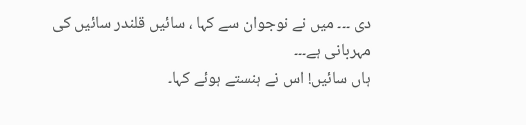دی ۔۔۔ میں نے نوجوان سے کہا ، سائیں قلندر سائیں کی مہربانی ہے۔۔۔
ہاں سائیں! اس نے ہنستے ہوئے کہا۔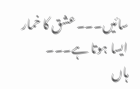سائیں۔۔۔ عشق کا خمار ایسا ہوتا ہے۔۔۔
ہاں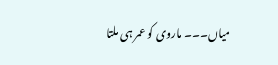میاں۔۔۔ ماروی کو عمر ہی ملتا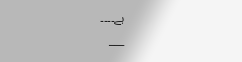ہے۔۔۔۔
___